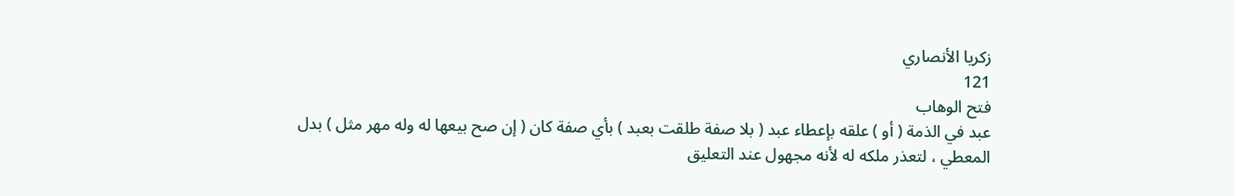زكريا الأنصاري
121
فتح الوهاب
عبد في الذمة ( أو ) علقه بإعطاء عبد ( بلا صفة طلقت بعبد ) بأي صفة كان ( إن صح بيعها له وله مهر مثل ) بدل المعطي ، لتعذر ملكه له لأنه مجهول عند التعليق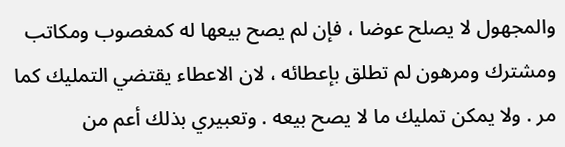والمجهول لا يصلح عوضا ، فإن لم يصح بيعها له كمغصوب ومكاتب ومشترك ومرهون لم تطلق بإعطائه ، لان الاعطاء يقتضي التمليك كما مر . ولا يمكن تمليك ما لا يصح بيعه . وتعبيري بذلك أعم من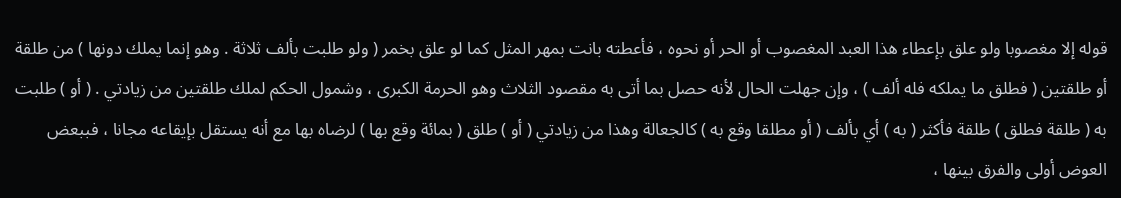قوله إلا مغصوبا ولو علق بإعطاء هذا العبد المغصوب أو الحر أو نحوه ، فأعطته بانت بمهر المثل كما لو علق بخمر ( ولو طلبت بألف ثلاثة . وهو إنما يملك دونها ) من طلقة أو طلقتين ( فطلق ما يملكه فله ألف ) ، وإن جهلت الحال لأنه حصل بما أتى به مقصود الثلاث وهو الحرمة الكبرى ، وشمول الحكم لملك طلقتين من زيادتي . ( أو ) طلبت به ( طلقة فطلق ) طلقة فأكثر ( به ) أي بألف ( أو مطلقا وقع به ) كالجعالة وهذا من زيادتي ( أو ) طلق ( بمائة وقع بها ) لرضاه بها مع أنه يستقل بإيقاعه مجانا ، فببعض العوض أولى والفرق بينها ،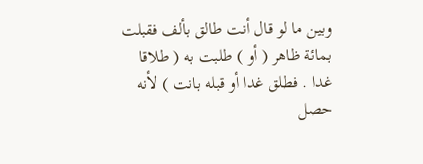وبين ما لو قال أنت طالق بألف فقبلت بمائة ظاهر ( أو ) طلبت به ( طلاقا غدا . فطلق غدا أو قبله بانت ) لأنه حصل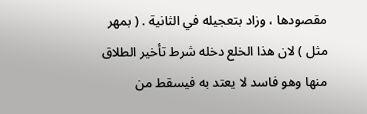مقصودها ، وزاد بتعجيله في الثانية . ( بمهر مثل ) لان هذا الخلع دخله شرط تأخير الطلاق منها وهو فاسد لا يعتد به فيسقط من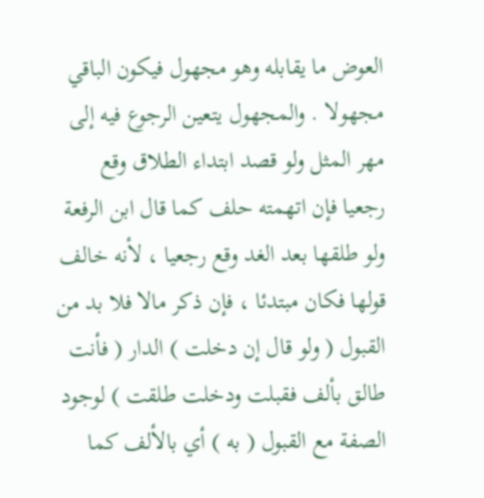العوض ما يقابله وهو مجهول فيكون الباقي مجهولا . والمجهول يتعين الرجوع فيه إلى مهر المثل ولو قصد ابتداء الطلاق وقع رجعيا فإن اتهمته حلف كما قال ابن الرفعة ولو طلقها بعد الغد وقع رجعيا ، لأنه خالف قولها فكان مبتدئا ، فإن ذكر مالا فلا بد من القبول ( ولو قال إن دخلت ) الدار ( فأنت طالق بألف فقبلت ودخلت طلقت ) لوجود الصفة مع القبول ( به ) أي بالألف كما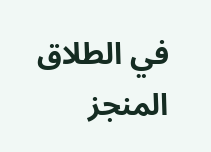في الطلاق المنجز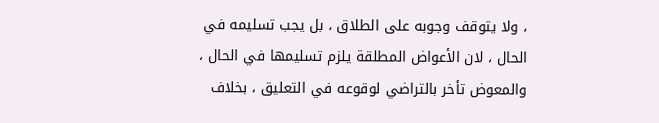، ولا يتوقف وجوبه على الطلاق ، بل يجب تسليمه في الحال ، لان الأعواض المطلقة يلزم تسليمها في الحال ، والمعوض تأخر بالتراضي لوقوعه في التعليق ، بخلاف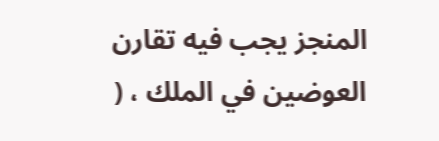المنجز يجب فيه تقارن العوضين في الملك ، (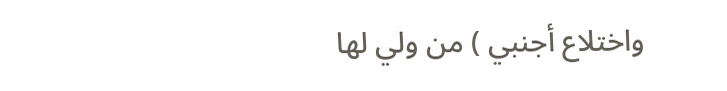واختلاع أجنبي ) من ولي لها